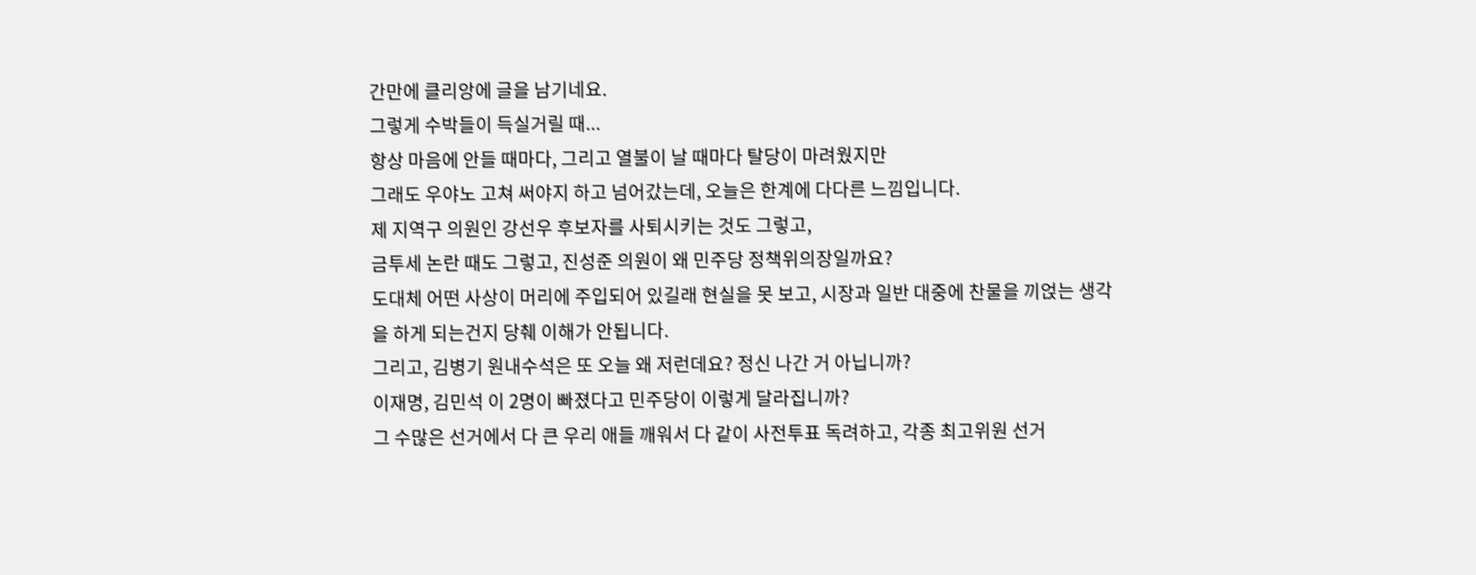간만에 클리앙에 글을 남기네요.
그렇게 수박들이 득실거릴 때...
항상 마음에 안들 때마다, 그리고 열불이 날 때마다 탈당이 마려웠지만
그래도 우야노 고쳐 써야지 하고 넘어갔는데, 오늘은 한계에 다다른 느낌입니다.
제 지역구 의원인 강선우 후보자를 사퇴시키는 것도 그렇고,
금투세 논란 때도 그렇고, 진성준 의원이 왜 민주당 정책위의장일까요?
도대체 어떤 사상이 머리에 주입되어 있길래 현실을 못 보고, 시장과 일반 대중에 찬물을 끼얹는 생각을 하게 되는건지 당췌 이해가 안됩니다.
그리고, 김병기 원내수석은 또 오늘 왜 저런데요? 정신 나간 거 아닙니까?
이재명, 김민석 이 2명이 빠졌다고 민주당이 이렇게 달라집니까?
그 수많은 선거에서 다 큰 우리 애들 깨워서 다 같이 사전투표 독려하고, 각종 최고위원 선거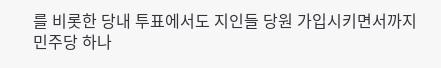를 비롯한 당내 투표에서도 지인들 당원 가입시키면서까지 민주당 하나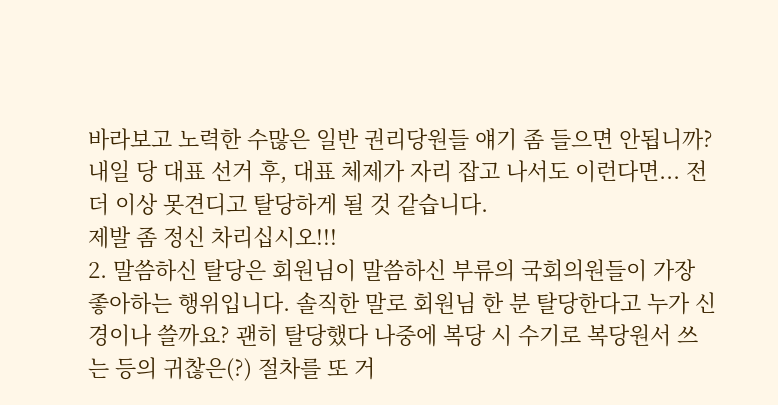바라보고 노력한 수많은 일반 권리당원들 얘기 좀 들으면 안됩니까?
내일 당 대표 선거 후, 대표 체제가 자리 잡고 나서도 이런다면... 전 더 이상 못견디고 탈당하게 될 것 같습니다.
제발 좀 정신 차리십시오!!!
2. 말씀하신 탈당은 회원님이 말씀하신 부류의 국회의원들이 가장 좋아하는 행위입니다. 솔직한 말로 회원님 한 분 탈당한다고 누가 신경이나 쓸까요? 괜히 탈당했다 나중에 복당 시 수기로 복당원서 쓰는 등의 귀찮은(?) 절차를 또 거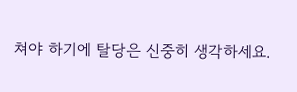쳐야 하기에 탈당은 신중히 생각하세요.